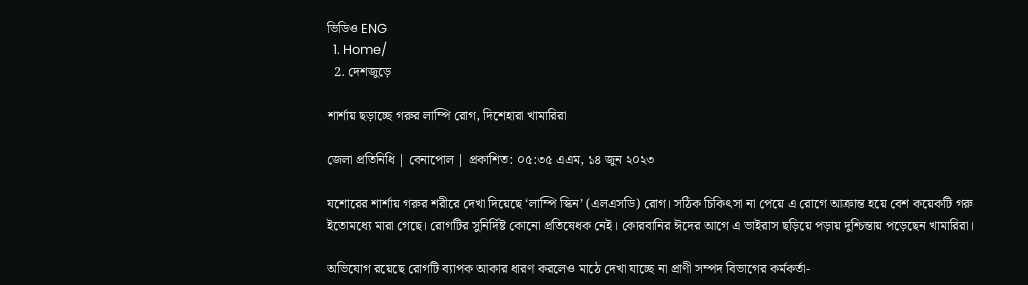ভিডিও ENG
  1. Home/
  2. দেশজুড়ে

শার্শায় ছড়াচ্ছে গরুর লাম্পি রোগ, দিশেহারা খামারিরা

জেলা প্রতিনিধি | বেনাপোল | প্রকাশিত: ০৫:৩৫ এএম, ১৪ জুন ২০২৩

যশোরের শার্শায় গরুর শরীরে দেখা দিয়েছে ‘লাম্পি স্কিন’ (এলএসডি) রোগ। সঠিক চিকিৎসা না পেয়ে এ রোগে আক্রান্ত হয়ে বেশ কয়েকটি গরু ইতোমধ্যে মারা গেছে। রোগটির সুনির্দিষ্ট কোনো প্রতিষেধক নেই। কোরবানির ঈদের আগে এ ভাইরাস ছড়িয়ে পড়ায় দুশ্চিন্তায় পড়েছেন খামারিরা।

অভিযোগ রয়েছে রোগটি ব্যাপক আকার ধারণ করলেও মাঠে দেখা যাচ্ছে না প্রাণী সম্পদ বিভাগের কর্মকর্তা-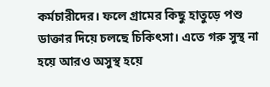কর্মচারীদের। ফলে গ্রামের কিছু হাতুড়ে পশু ডাক্তার দিয়ে চলছে চিকিৎসা। এতে গরু সুস্থ না হয়ে আরও অসুস্থ হয়ে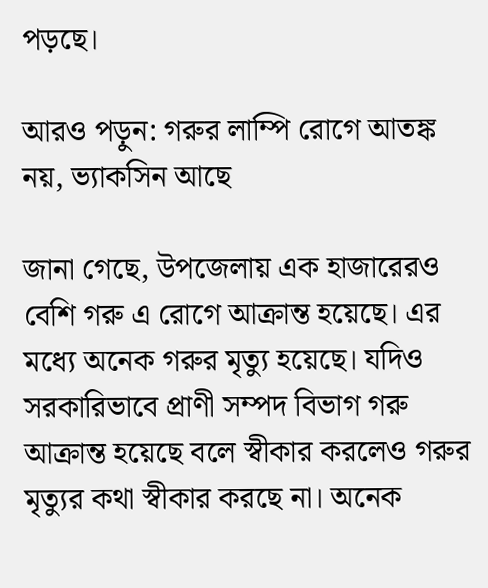পড়ছে।

আরও পড়ুন: গরুর লাম্পি রোগে আতঙ্ক নয়, ভ্যাকসিন আছে

জানা গেছে, উপজেলায় এক হাজারেরও বেশি গরু এ রোগে আক্রান্ত হয়েছে। এর মধ্যে অনেক গরুর মৃত্যু হয়েছে। যদিও সরকারিভাবে প্রাণী সম্পদ বিভাগ গরু আক্রান্ত হয়েছে বলে স্বীকার করলেও গরুর মৃত্যুর কথা স্বীকার করছে না। অনেক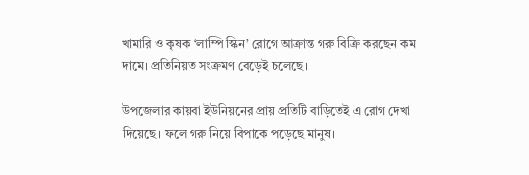খামারি ও কৃষক ‘লাম্পি স্কিন’ রোগে আক্রান্ত গরু বিক্রি করছেন কম দামে। প্রতিনিয়ত সংক্রমণ বেড়েই চলেছে।

উপজেলার কায়বা ইউনিয়নের প্রায় প্রতিটি বাড়িতেই এ রোগ দেখা দিয়েছে। ফলে গরু নিয়ে বিপাকে পড়েছে মানুষ।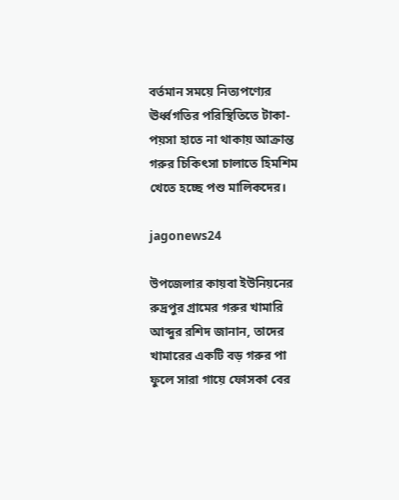বর্তমান সময়ে নিত্যপণ্যের ঊর্ধ্বগতির পরিস্থিতিতে টাকা-পয়সা হাতে না থাকায় আক্রান্ত গরুর চিকিৎসা চালাতে হিমশিম খেতে হচ্ছে পশু মালিকদের।

jagonews24

উপজেলার কায়বা ইউনিয়নের রুদ্রপুর গ্রামের গরুর খামারি আব্দুর রশিদ জানান, তাদের খামারের একটি বড় গরুর পা ফুলে সারা গায়ে ফোসকা বের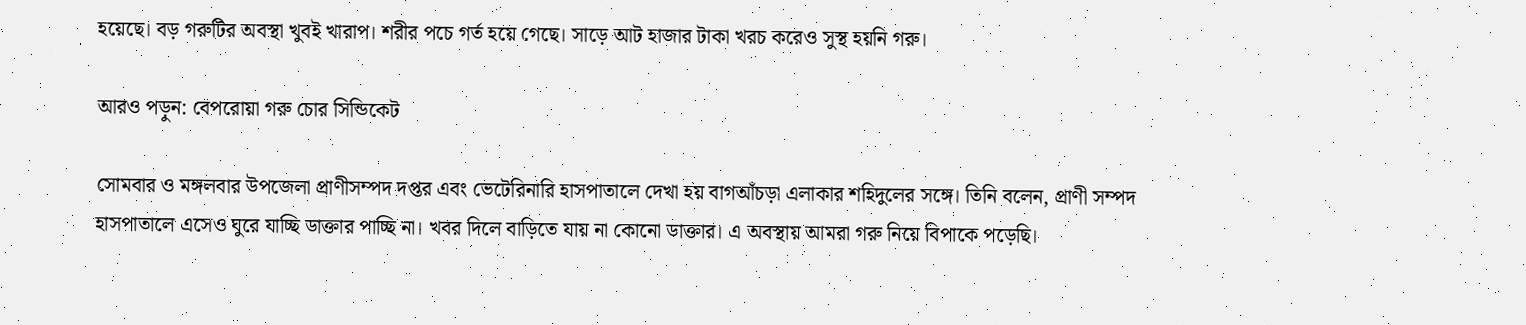হয়েছে। বড় গরুটির অবস্থা খুবই খারাপ। শরীর পচে গর্ত হয়ে গেছে। সাড়ে আট হাজার টাকা খরচ করেও সুস্থ হয়নি গরু।

আরও পড়ুন: বেপরোয়া গরু চোর সিন্ডিকেট

সোমবার ও মঙ্গলবার উপজেলা প্রাণীসম্পদ দপ্তর এবং ভেটেরিনারি হাসপাতালে দেখা হয় বাগআঁচড়া এলাকার শহিদুলের সঙ্গে। তিনি বলেন, প্রাণী সম্পদ হাসপাতালে এসেও ঘুরে যাচ্ছি ডাক্তার পাচ্ছি না। খবর দিলে বাড়িতে যায় না কোনো ডাক্তার। এ অবস্থায় আমরা গরু নিয়ে বিপাকে পড়েছি।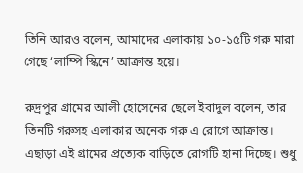তিনি আরও বলেন, আমাদের এলাকায় ১০-১৫টি গরু মারা গেছে ‘লাম্পি স্কিনে’ আক্রান্ত হয়ে।

রুদ্রপুর গ্রামের আলী হোসেনের ছেলে ইবাদুল বলেন, তার তিনটি গরুসহ এলাকার অনেক গরু এ রোগে আক্রান্ত। এছাড়া এই গ্রামের প্রত্যেক বাড়িতে রোগটি হানা দিচ্ছে। শুধু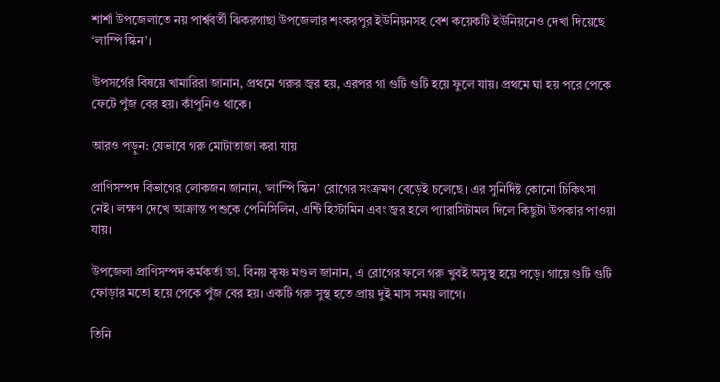শার্শা উপজেলাতে নয় পার্শ্ববর্তী ঝিকরগাছা উপজেলার শংকরপুর ইউনিয়নসহ বেশ কয়েকটি ইউনিয়নেও দেখা দিয়েছে ‘লাম্পি স্কিন’।

উপসর্গের বিষয়ে খামারিরা জানান, প্রথমে গরুর জ্বর হয়, এরপর গা গুটি গুটি হয়ে ফুলে যায়। প্রথমে ঘা হয় পরে পেকে ফেটে পুঁজ বের হয়। কাঁপুনিও থাকে।

আরও পড়ুন: যেভাবে গরু মোটাতাজা করা যায়

প্রাণিসম্পদ বিভাগের লোকজন জানান, ‘লাম্পি স্কিন’ রোগের সংক্রমণ বেড়েই চলেছে। এর সুনির্দিষ্ট কোনো চিকিৎসা নেই। লক্ষণ দেখে আক্রান্ত পশুকে পেনিসিলিন, এন্টি হিস্টামিন এবং জ্বর হলে প্যারাসিটামল দিলে কিছুটা উপকার পাওয়া যায়।

উপজেলা প্রাণিসম্পদ কর্মকর্তা ডা. বিনয় কৃষ্ণ মণ্ডল জানান, এ রোগের ফলে গরু খুবই অসুস্থ হয়ে পড়ে। গায়ে গুটি গুটি ফোড়ার মতো হয়ে পেকে পুঁজ বের হয়। একটি গরু সুস্থ হতে প্রায় দুই মাস সময় লাগে।

তিনি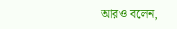আরও বলেন,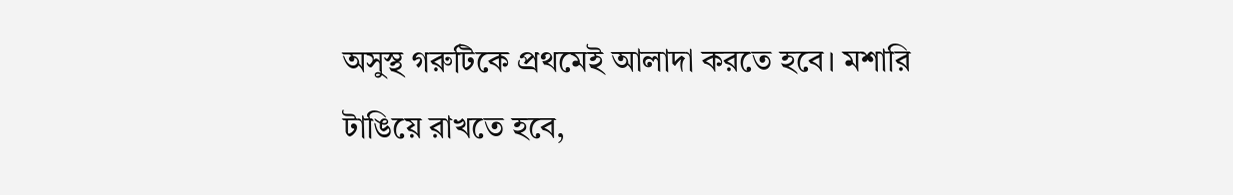অসুস্থ গরুটিকে প্রথমেই আলাদা করতে হবে। মশারি টাঙিয়ে রাখতে হবে,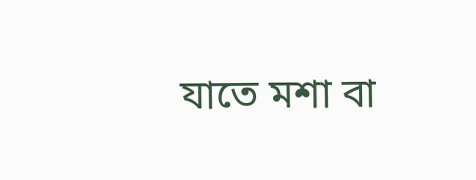যাতে মশা বা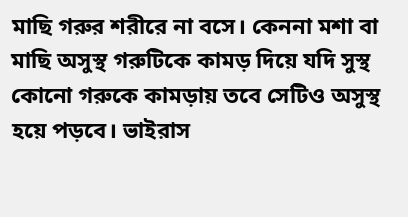মাছি গরুর শরীরে না বসে। কেননা মশা বা মাছি অসুস্থ গরুটিকে কামড় দিয়ে যদি সুস্থ কোনো গরুকে কামড়ায় তবে সেটিও অসুস্থ হয়ে পড়বে। ভাইরাস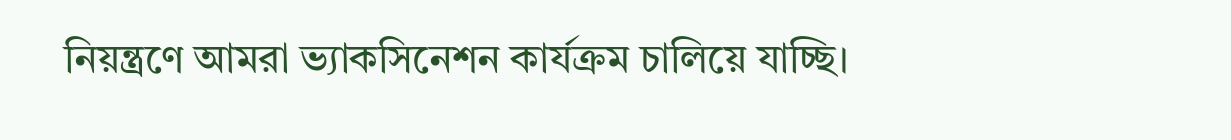নিয়ন্ত্রণে আমরা ভ্যাকসিনেশন কার্যক্রম চালিয়ে যাচ্ছি।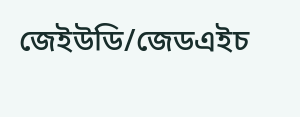জেইউডি/জেডএইচ